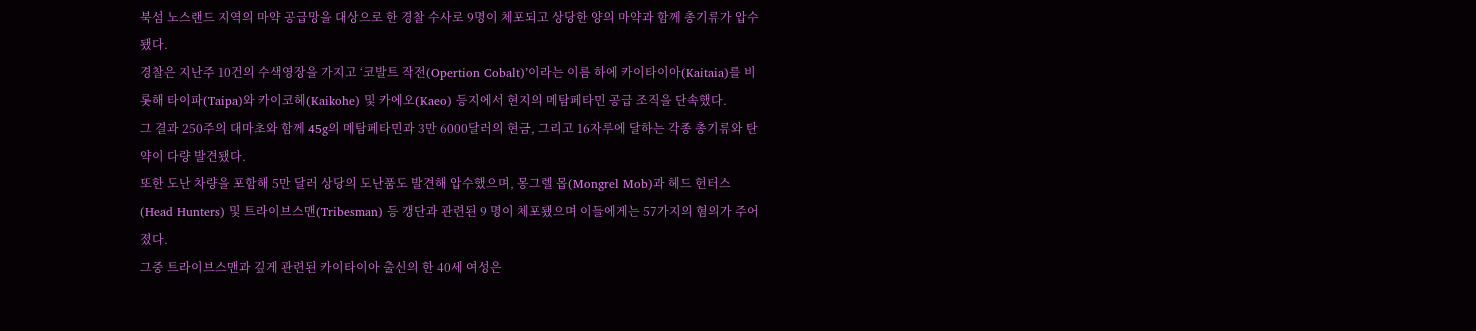북섬 노스랜드 지역의 마약 공급망을 대상으로 한 경찰 수사로 9명이 체포되고 상당한 양의 마약과 함께 총기류가 압수됐다.
경찰은 지난주 10건의 수색영장을 가지고 ‘코발트 작전(Opertion Cobalt)’이라는 이름 하에 카이타이아(Kaitaia)를 비롯해 타이파(Taipa)와 카이코헤(Kaikohe) 및 카에오(Kaeo) 등지에서 현지의 메탐페타민 공급 조직을 단속했다.
그 결과 250주의 대마초와 함께 45g의 메탐페타민과 3만 6000달러의 현금, 그리고 16자루에 달하는 각종 총기류와 탄약이 다량 발견됐다.
또한 도난 차량을 포함해 5만 달러 상당의 도난품도 발견해 압수했으며, 몽그렐 몹(Mongrel Mob)과 헤드 헌터스(Head Hunters) 및 트라이브스맨(Tribesman) 등 갱단과 관련된 9 명이 체포됐으며 이들에게는 57가지의 혐의가 주어졌다.
그중 트라이브스맨과 깊게 관련된 카이타이아 출신의 한 40세 여성은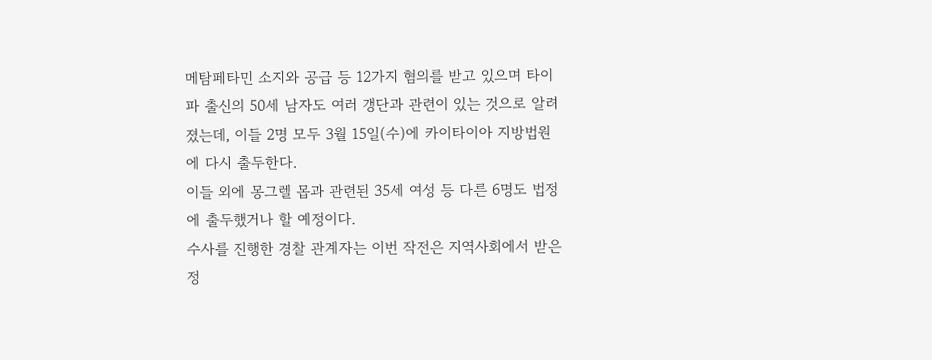메탐페타민 소지와 공급 등 12가지 혐의를 받고 있으며 타이파 출신의 50세 남자도 여러 갱단과 관련이 있는 것으로 알려졌는데, 이들 2명 모두 3월 15일(수)에 카이타이아 지방법원에 다시 출두한다.
이들 외에 몽그렐 몹과 관련된 35세 여성 등 다른 6명도 법정에 출두했거나 할 예정이다.
수사를 진행한 경찰 관계자는 이번 작전은 지역사회에서 받은 정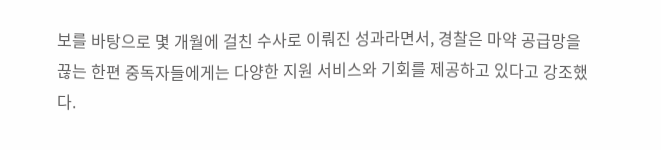보를 바탕으로 몇 개월에 걸친 수사로 이뤄진 성과라면서, 경찰은 마약 공급망을 끊는 한편 중독자들에게는 다양한 지원 서비스와 기회를 제공하고 있다고 강조했다.